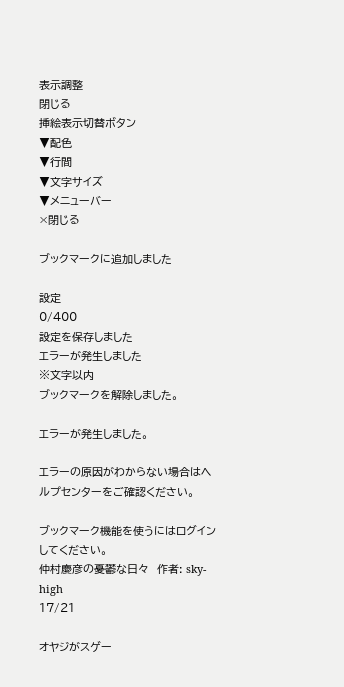表示調整
閉じる
挿絵表示切替ボタン
▼配色
▼行間
▼文字サイズ
▼メニューバー
×閉じる

ブックマークに追加しました

設定
0/400
設定を保存しました
エラーが発生しました
※文字以内
ブックマークを解除しました。

エラーが発生しました。

エラーの原因がわからない場合はヘルプセンターをご確認ください。

ブックマーク機能を使うにはログインしてください。
仲村慶彦の憂鬱な日々  作者: sky-high
17/21

オヤジがスゲー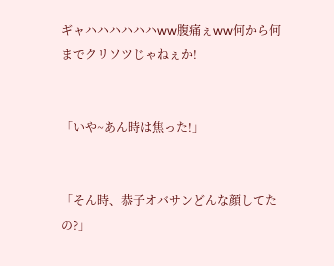ギャハハハハハハww腹痛ぇww何から何までクリソツじゃねぇか!


「いや~あん時は焦った!」


「そん時、恭子オバサンどんな顔してたの?」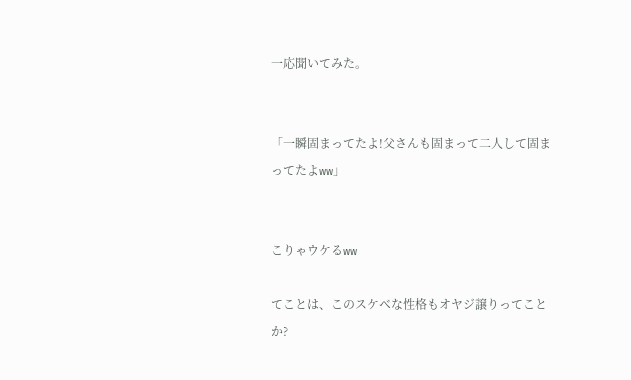一応聞いてみた。


「一瞬固まってたよ!父さんも固まって二人して固まってたよww」


こりゃウケるww

てことは、このスケベな性格もオヤジ譲りってことか?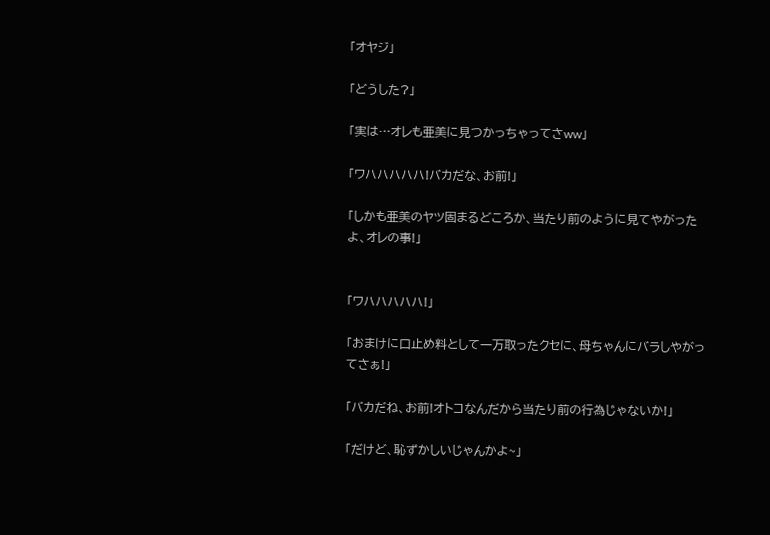「オヤジ」

「どうした?」

「実は…オレも亜美に見つかっちゃってさww」

「ワハハハハハ!バカだな、お前!」

「しかも亜美のヤツ固まるどころか、当たり前のように見てやがったよ、オレの事!」


「ワハハハハハ!」

「おまけに口止め料として一万取ったクセに、母ちゃんにバラしやがってさぁ!」

「バカだね、お前!オトコなんだから当たり前の行為じゃないか!」

「だけど、恥ずかしいじゃんかよ~」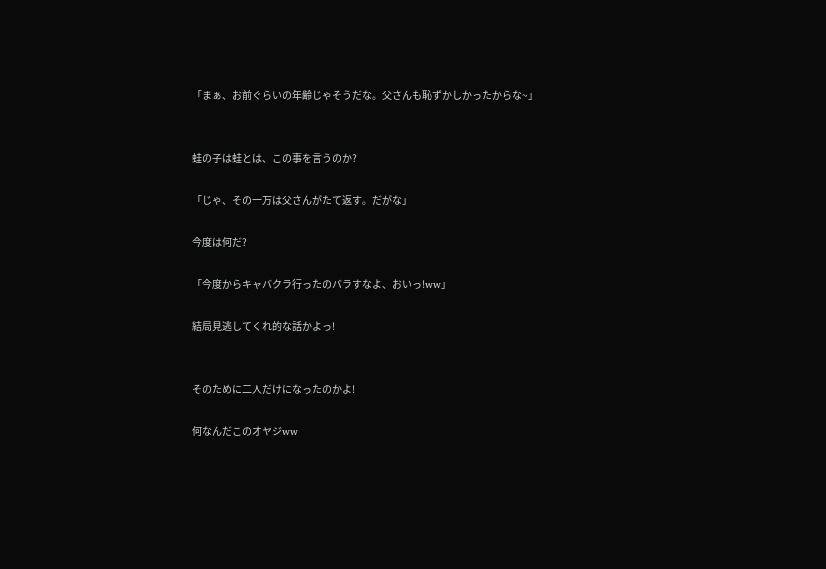「まぁ、お前ぐらいの年齢じゃそうだな。父さんも恥ずかしかったからな~」


蛙の子は蛙とは、この事を言うのか?

「じゃ、その一万は父さんがたて返す。だがな」

今度は何だ?

「今度からキャバクラ行ったのバラすなよ、おいっ!ww」

結局見逃してくれ的な話かよっ!


そのために二人だけになったのかよ!

何なんだこのオヤジww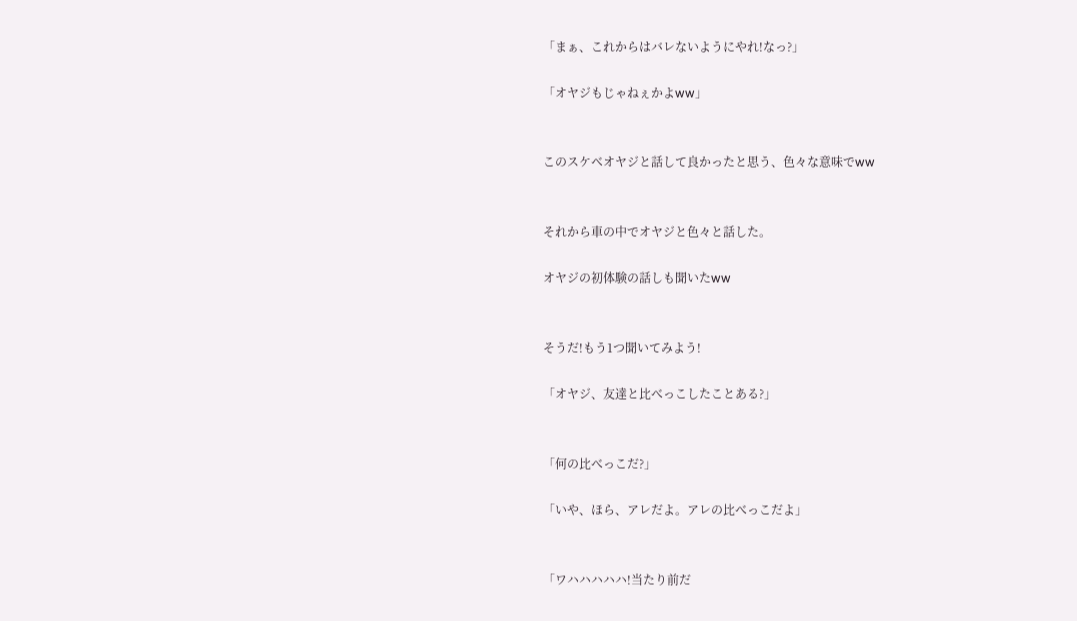「まぁ、これからはバレないようにやれ!なっ?」

「オヤジもじゃねぇかよww」


このスケベオヤジと話して良かったと思う、色々な意味でww


それから車の中でオヤジと色々と話した。

オヤジの初体験の話しも聞いたww


そうだ!もう1つ聞いてみよう!

「オヤジ、友達と比べっこしたことある?」


「何の比べっこだ?」

「いや、ほら、アレだよ。アレの比べっこだよ」


「ワハハハハハ!当たり前だ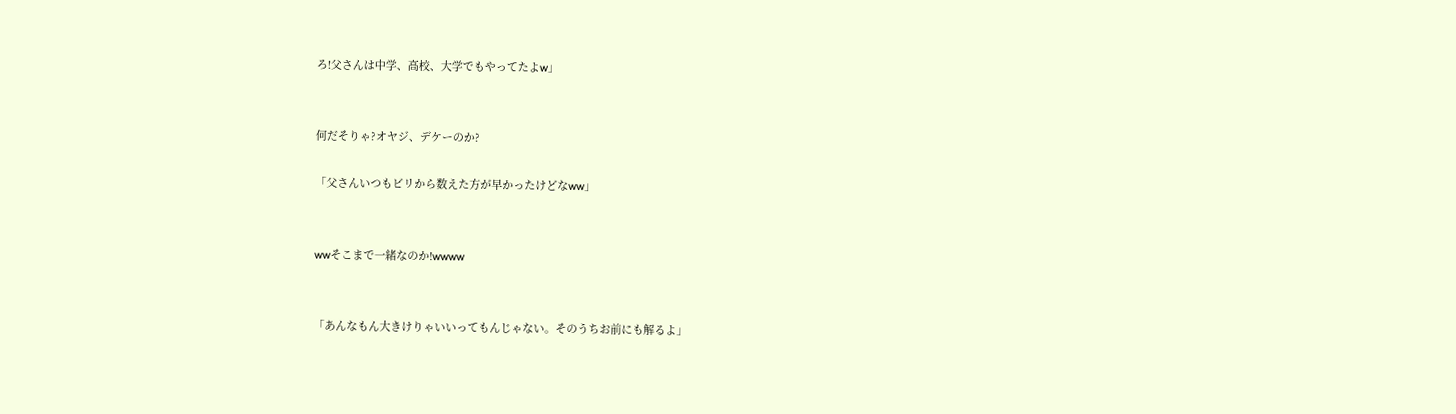ろ!父さんは中学、高校、大学でもやってたよw」


何だそりゃ?オヤジ、デケーのか?

「父さんいつもビリから数えた方が早かったけどなww」


wwそこまで一緒なのか!wwww


「あんなもん大きけりゃいいってもんじゃない。そのうちお前にも解るよ」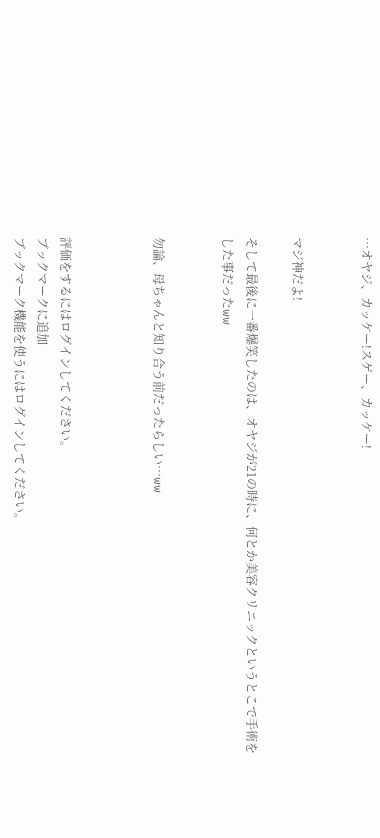…オヤジ、カッケー!スゲー、カッケー!


マジ神だよ!

そして最後に一番爆笑したのは、オヤジが21の時に、何とか美容クリニックというとこで手術をした事だったww


勿論、母ちゃんと知り合う前だったらしい…ww



評価をするにはログインしてください。
ブックマークに追加
ブックマーク機能を使うにはログインしてください。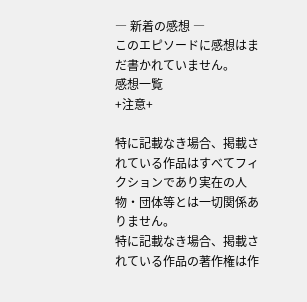― 新着の感想 ―
このエピソードに感想はまだ書かれていません。
感想一覧
+注意+

特に記載なき場合、掲載されている作品はすべてフィクションであり実在の人物・団体等とは一切関係ありません。
特に記載なき場合、掲載されている作品の著作権は作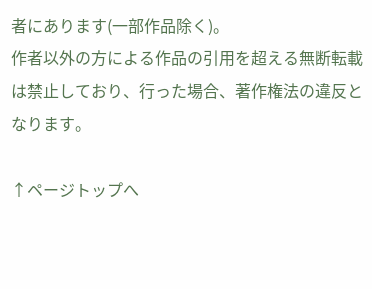者にあります(一部作品除く)。
作者以外の方による作品の引用を超える無断転載は禁止しており、行った場合、著作権法の違反となります。

↑ページトップへ